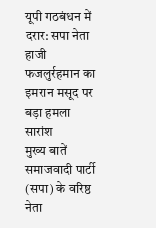यूपी गठबंधन में दरार: सपा नेता हाजी फजलुर्रहमान का इमरान मसूद पर बड़ा हमला
सारांश
मुख्य बातें
समाजवादी पार्टी (सपा) के वरिष्ठ नेता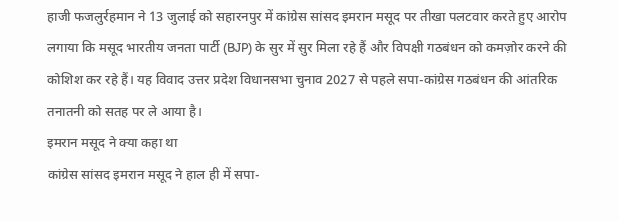हाजी फजलुर्रहमान ने 13 जुलाई को सहारनपुर में कांग्रेस सांसद इमरान मसूद पर तीखा पलटवार करते हुए आरोप लगाया कि मसूद भारतीय जनता पार्टी (BJP) के सुर में सुर मिला रहे हैं और विपक्षी गठबंधन को कमज़ोर करने की कोशिश कर रहे हैं। यह विवाद उत्तर प्रदेश विधानसभा चुनाव 2027 से पहले सपा-कांग्रेस गठबंधन की आंतरिक तनातनी को सतह पर ले आया है।
इमरान मसूद ने क्या कहा था
कांग्रेस सांसद इमरान मसूद ने हाल ही में सपा-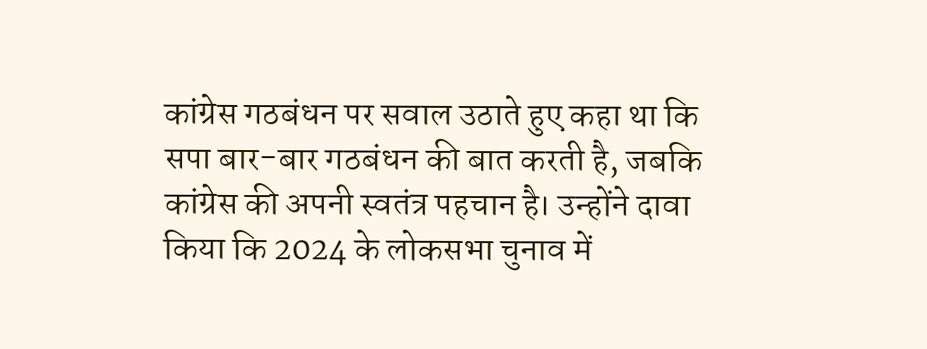कांग्रेस गठबंधन पर सवाल उठाते हुए कहा था कि सपा बार-बार गठबंधन की बात करती है, जबकि कांग्रेस की अपनी स्वतंत्र पहचान है। उन्होंने दावा किया कि 2024 के लोकसभा चुनाव में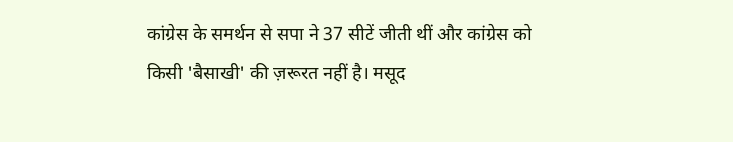कांग्रेस के समर्थन से सपा ने 37 सीटें जीती थीं और कांग्रेस को किसी 'बैसाखी' की ज़रूरत नहीं है। मसूद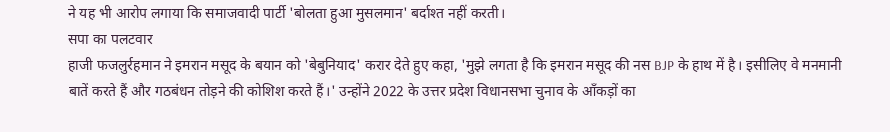ने यह भी आरोप लगाया कि समाजवादी पार्टी 'बोलता हुआ मुसलमान' बर्दाश्त नहीं करती।
सपा का पलटवार
हाजी फजलुर्रहमान ने इमरान मसूद के बयान को 'बेबुनियाद' करार देते हुए कहा, 'मुझे लगता है कि इमरान मसूद की नस BJP के हाथ में है। इसीलिए वे मनमानी बातें करते हैं और गठबंधन तोड़ने की कोशिश करते हैं।' उन्होंने 2022 के उत्तर प्रदेश विधानसभा चुनाव के आँकड़ों का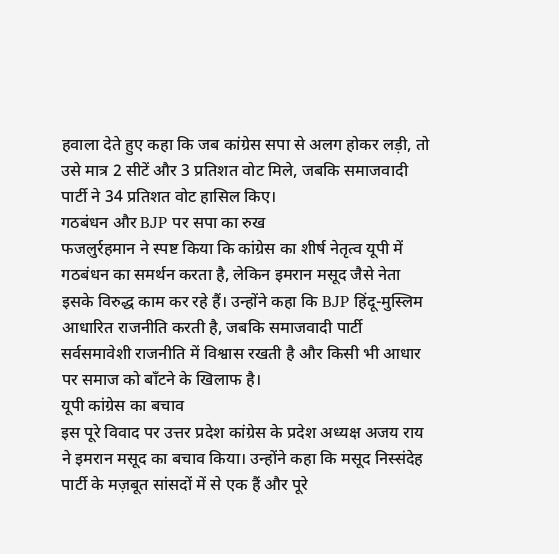हवाला देते हुए कहा कि जब कांग्रेस सपा से अलग होकर लड़ी, तो उसे मात्र 2 सीटें और 3 प्रतिशत वोट मिले, जबकि समाजवादी पार्टी ने 34 प्रतिशत वोट हासिल किए।
गठबंधन और BJP पर सपा का रुख
फजलुर्रहमान ने स्पष्ट किया कि कांग्रेस का शीर्ष नेतृत्व यूपी में गठबंधन का समर्थन करता है, लेकिन इमरान मसूद जैसे नेता इसके विरुद्ध काम कर रहे हैं। उन्होंने कहा कि BJP हिंदू-मुस्लिम आधारित राजनीति करती है, जबकि समाजवादी पार्टी सर्वसमावेशी राजनीति में विश्वास रखती है और किसी भी आधार पर समाज को बाँटने के खिलाफ है।
यूपी कांग्रेस का बचाव
इस पूरे विवाद पर उत्तर प्रदेश कांग्रेस के प्रदेश अध्यक्ष अजय राय ने इमरान मसूद का बचाव किया। उन्होंने कहा कि मसूद निस्संदेह पार्टी के मज़बूत सांसदों में से एक हैं और पूरे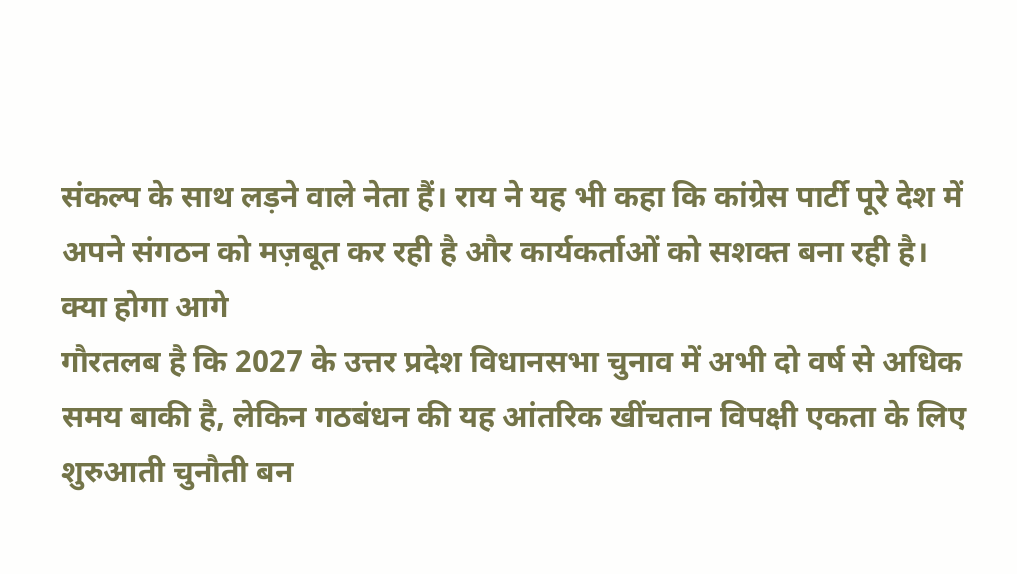संकल्प के साथ लड़ने वाले नेता हैं। राय ने यह भी कहा कि कांग्रेस पार्टी पूरे देश में अपने संगठन को मज़बूत कर रही है और कार्यकर्ताओं को सशक्त बना रही है।
क्या होगा आगे
गौरतलब है कि 2027 के उत्तर प्रदेश विधानसभा चुनाव में अभी दो वर्ष से अधिक समय बाकी है, लेकिन गठबंधन की यह आंतरिक खींचतान विपक्षी एकता के लिए शुरुआती चुनौती बन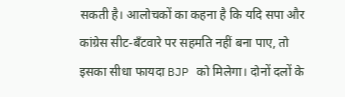सकती है। आलोचकों का कहना है कि यदि सपा और कांग्रेस सीट-बँटवारे पर सहमति नहीं बना पाए, तो इसका सीधा फायदा BJP को मिलेगा। दोनों दलों के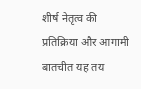शीर्ष नेतृत्व की प्रतिक्रिया और आगामी बातचीत यह तय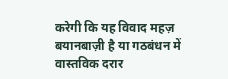करेगी कि यह विवाद महज़ बयानबाज़ी है या गठबंधन में वास्तविक दरार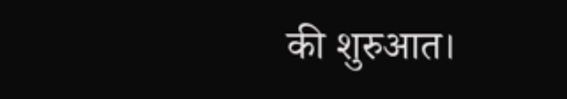की शुरुआत।